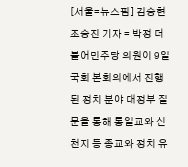[서울=뉴스핌] 김승현 조승진 기자 = 박정 더불어민주당 의원이 9일 국회 본회의에서 진행된 정치 분야 대정부 질문을 통해 통일교와 신천지 등 종교와 정치 유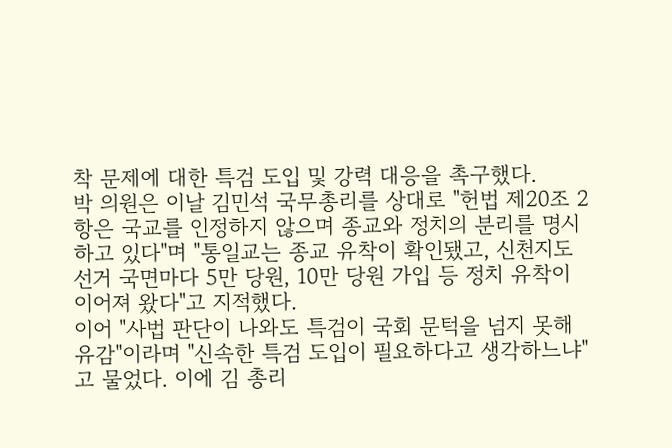착 문제에 대한 특검 도입 및 강력 대응을 촉구했다.
박 의원은 이날 김민석 국무총리를 상대로 "헌법 제20조 2항은 국교를 인정하지 않으며 종교와 정치의 분리를 명시하고 있다"며 "통일교는 종교 유착이 확인됐고, 신천지도 선거 국면마다 5만 당원, 10만 당원 가입 등 정치 유착이 이어져 왔다"고 지적했다.
이어 "사법 판단이 나와도 특검이 국회 문턱을 넘지 못해 유감"이라며 "신속한 특검 도입이 필요하다고 생각하느냐"고 물었다. 이에 김 총리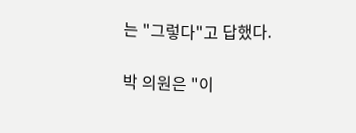는 "그렇다"고 답했다.

박 의원은 "이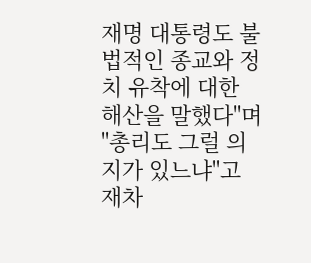재명 대통령도 불법적인 종교와 정치 유착에 대한 해산을 말했다"며 "총리도 그럴 의지가 있느냐"고 재차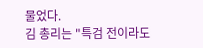물었다.
김 총리는 "특검 전이라도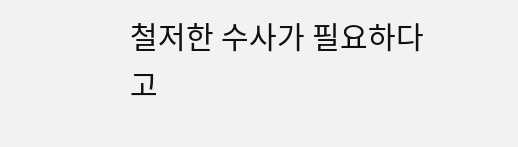철저한 수사가 필요하다고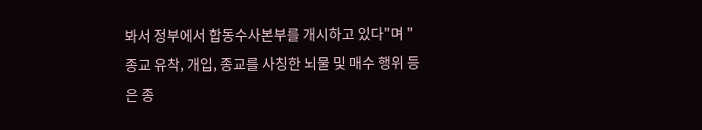봐서 정부에서 합동수사본부를 개시하고 있다"며 "종교 유착, 개입, 종교를 사칭한 뇌물 및 매수 행위 등은 종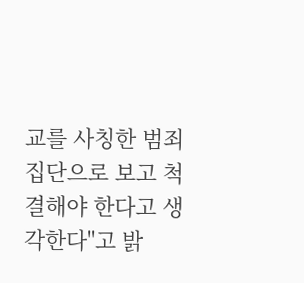교를 사칭한 범죄집단으로 보고 척결해야 한다고 생각한다"고 밝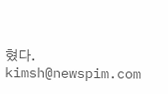혔다.
kimsh@newspim.com